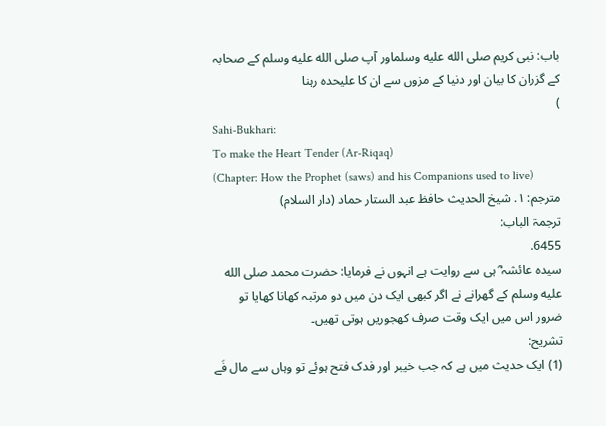باب: نبی کریم صلى الله عليه وسلماور آپ صلى الله عليه وسلم کے صحابہ کے گزران کا بیان اور دنیا کے مزوں سے ان کا علیحدہ رہنا
)
Sahi-Bukhari:
To make the Heart Tender (Ar-Riqaq)
(Chapter: How the Prophet (saws) and his Companions used to live)
مترجم: ١. شیخ الحدیث حافظ عبد الستار حماد (دار السلام)
ترجمۃ الباب:
6455.
سیدہ عائشہ ؓ ہی سے روایت ہے انہوں نے فرمایا: حضرت محمد صلى الله عليه وسلم کے گھرانے نے اگر کبھی ایک دن میں دو مرتبہ کھانا کھایا تو ضرور اس میں ایک وقت صرف کھجوریں ہوتی تھیں۔
تشریح:
(1) ایک حدیث میں ہے کہ جب خیبر اور فدک فتح ہوئے تو وہاں سے مال فَے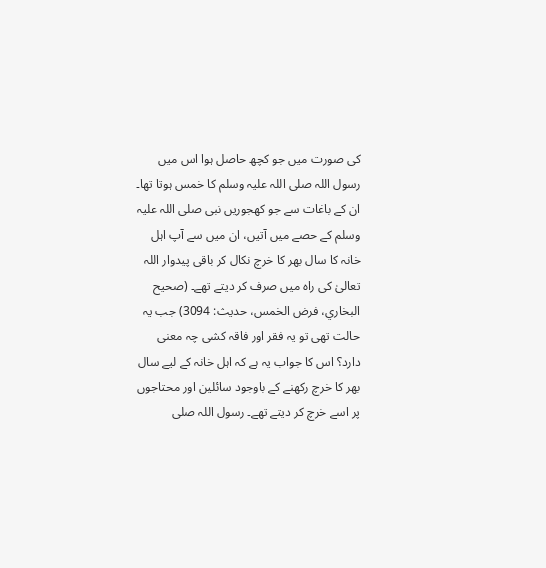کی صورت میں جو کچھ حاصل ہوا اس میں رسول اللہ صلی اللہ علیہ وسلم کا خمس ہوتا تھا۔ ان کے باغات سے جو کھجوریں نبی صلی اللہ علیہ وسلم کے حصے میں آتیں، ان میں سے آپ اہل خانہ کا سال بھر کا خرچ نکال کر باقی پیدوار اللہ تعالیٰ کی راہ میں صرف کر دیتے تھے۔ (صحیح البخاري، فرض الخمس، حدیث: 3094) جب یہ حالت تھی تو یہ فقر اور فاقہ کشی چہ معنی دارد؟ اس کا جواب یہ ہے کہ اہل خانہ کے لیے سال بھر کا خرچ رکھنے کے باوجود سائلین اور محتاجوں پر اسے خرچ کر دیتے تھے۔ رسول اللہ صلی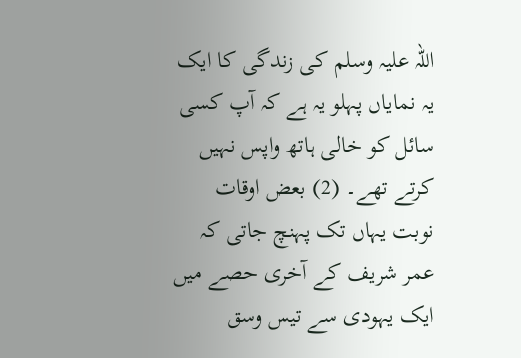اللہ علیہ وسلم کی زندگی کا ایک یہ نمایاں پہلو یہ ہے کہ آپ کسی سائل کو خالی ہاتھ واپس نہیں کرتے تھے۔ (2) بعض اوقات نوبت یہاں تک پہنچ جاتی کہ عمر شریف کے آخری حصے میں ایک یہودی سے تیس وسق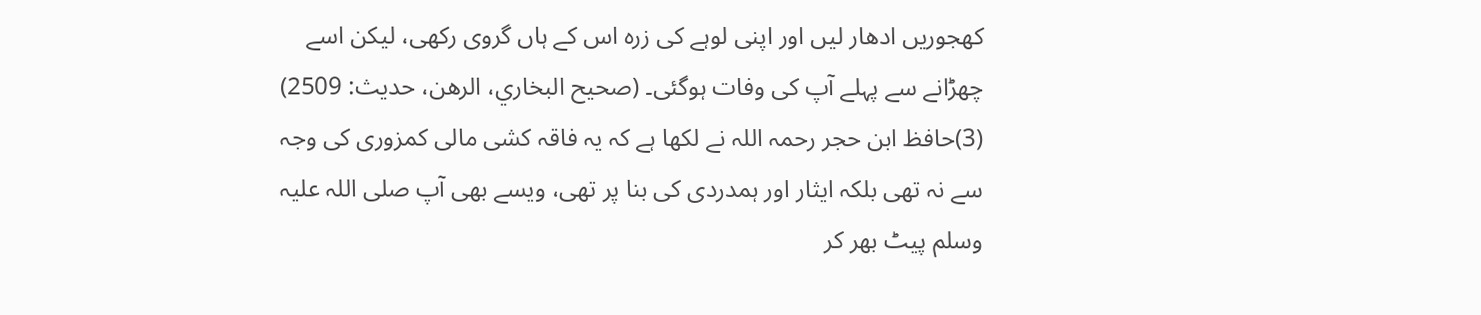کھجوریں ادھار لیں اور اپنی لوہے کی زرہ اس کے ہاں گروی رکھی، لیکن اسے چھڑانے سے پہلے آپ کی وفات ہوگئی۔ (صحیح البخاري، الرھن، حدیث: 2509) (3)حافظ ابن حجر رحمہ اللہ نے لکھا ہے کہ یہ فاقہ کشی مالی کمزوری کی وجہ سے نہ تھی بلکہ ایثار اور ہمدردی کی بنا پر تھی، ویسے بھی آپ صلی اللہ علیہ وسلم پیٹ بھر کر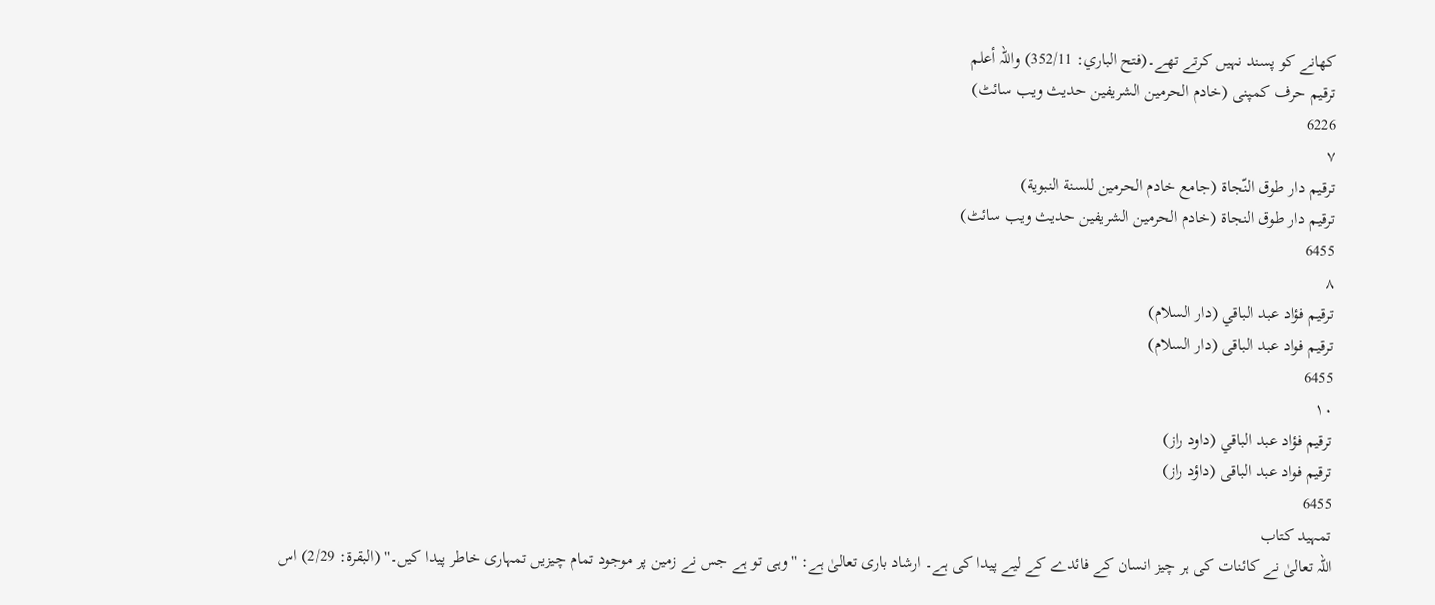کھانے کو پسند نہیں کرتے تھے۔(فتح الباري: 352/11) واللہ أعلم
ترقیم حرف کمپنی (خادم الحرمین الشریفین حدیث ویب سائٹ)
6226
٧
ترقيم دار طوق النّجاة (جامع خادم الحرمين للسنة النبوية)
ترقیم دار طوق النجاۃ (خادم الحرمین الشریفین حدیث ویب سائٹ)
6455
٨
ترقيم فؤاد عبد الباقي (دار السلام)
ترقیم فواد عبد الباقی (دار السلام)
6455
١٠
ترقيم فؤاد عبد الباقي (داود راز)
ترقیم فواد عبد الباقی (داؤد راز)
6455
تمہید کتاب
اللہ تعالیٰ نے کائنات کی ہر چیز انسان کے فائدے کے لیے پیدا کی ہے۔ ارشاد باری تعالیٰ ہے: ''وہی تو ہے جس نے زمین پر موجود تمام چیزیں تمہاری خاطر پیدا کیں۔'' (البقرۃ: 2/29) اس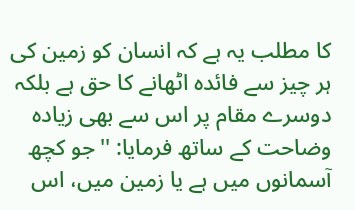کا مطلب یہ ہے کہ انسان کو زمین کی ہر چیز سے فائدہ اٹھانے کا حق ہے بلکہ دوسرے مقام پر اس سے بھی زیادہ وضاحت کے ساتھ فرمایا: ''جو کچھ آسمانوں میں ہے یا زمین میں، اس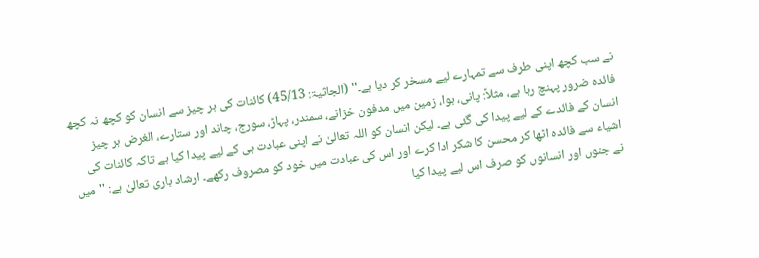نے سب کچھ اپنی طرف سے تمہارے لیے مسخر کر دیا ہے۔'' (الجاثیۃ: 45/13) کائنات کی ہر چیز سے انسان کو کچھ نہ کچھ فائدہ ضرور پہنچ رہا ہے، مثلاً: پانی، ہوا، زمین میں مدفون خزانے، سمندر، پہاڑ، سورج، چاند اور ستارے، الغرض ہر چیز انسان کے فائدے کے لیے پیدا کی گئی ہے۔ لیکن انسان کو اللہ تعالیٰ نے اپنی عبادت ہی کے لیے پیدا کیا ہے تاکہ کائنات کی اشیاء سے فائدہ اٹھا کر محسن کا شکر ادا کرے اور اس کی عبادت میں خود کو مصروف رکھے۔ ارشاد باری تعالیٰ ہے: ''میں نے جنوں اور انسانوں کو صرف اس لیے پیدا کیا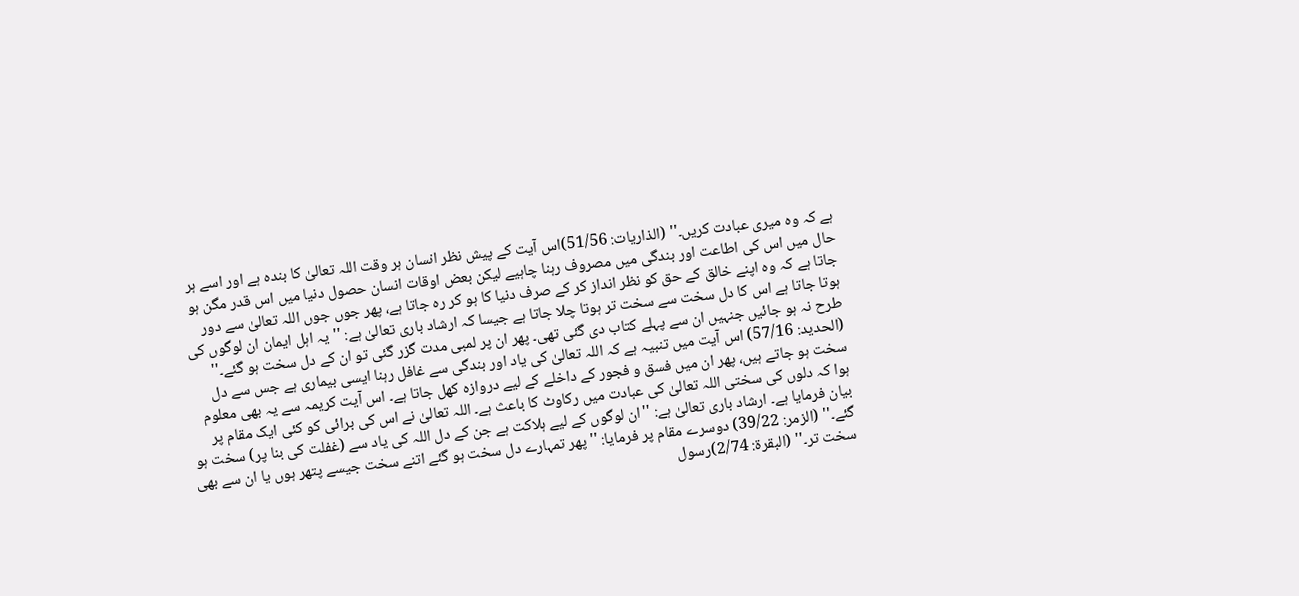ہے کہ وہ میری عبادت کریں۔'' (الذاریات: 51/56)اس آیت کے پیش نظر انسان ہر وقت اللہ تعالیٰ کا بندہ ہے اور اسے ہر حال میں اس کی اطاعت اور بندگی میں مصروف رہنا چاہیے لیکن بعض اوقات انسان حصول دنیا میں اس قدر مگن ہو جاتا ہے کہ وہ اپنے خالق کے حق کو نظر انداز کر کے صرف دنیا کا ہو کر رہ جاتا ہے، پھر جوں جوں اللہ تعالیٰ سے دور ہوتا جاتا ہے اس کا دل سخت سے سخت تر ہوتا چلا جاتا ہے جیسا کہ ارشاد باری تعالیٰ ہے: ''یہ اہل ایمان ان لوگوں کی طرح نہ ہو جائیں جنہیں ان سے پہلے کتاب دی گئی تھی۔ پھر ان پر لمبی مدت گزر گئی تو ان کے دل سخت ہو گئے۔'' (الحدید: 57/16) اس آیت میں تنبیہ ہے کہ اللہ تعالیٰ کی یاد اور بندگی سے غافل رہنا ایسی بیماری ہے جس سے دل سخت ہو جاتے ہیں، پھر ان میں فسق و فجور کے داخلے کے لیے دروازہ کھل جاتا ہے۔ اس آیت کریمہ سے یہ بھی معلوم ہوا کہ دلوں کی سختی اللہ تعالیٰ کی عبادت میں رکاوٹ کا باعث ہے۔ اللہ تعالیٰ نے اس کی برائی کو کئی ایک مقام پر بیان فرمایا ہے۔ ارشاد باری تعالیٰ ہے: ''ان لوگوں کے لیے ہلاکت ہے جن کے دل اللہ کی یاد سے (غفلت کی بنا پر) سخت ہو گئے۔'' (الزمر: 39/22) دوسرے مقام پر فرمایا: ''پھر تمہارے دل سخت ہو گئے اتنے سخت جیسے پتھر ہوں یا ان سے بھی سخت تر۔'' (البقرۃ: 2/74)رسول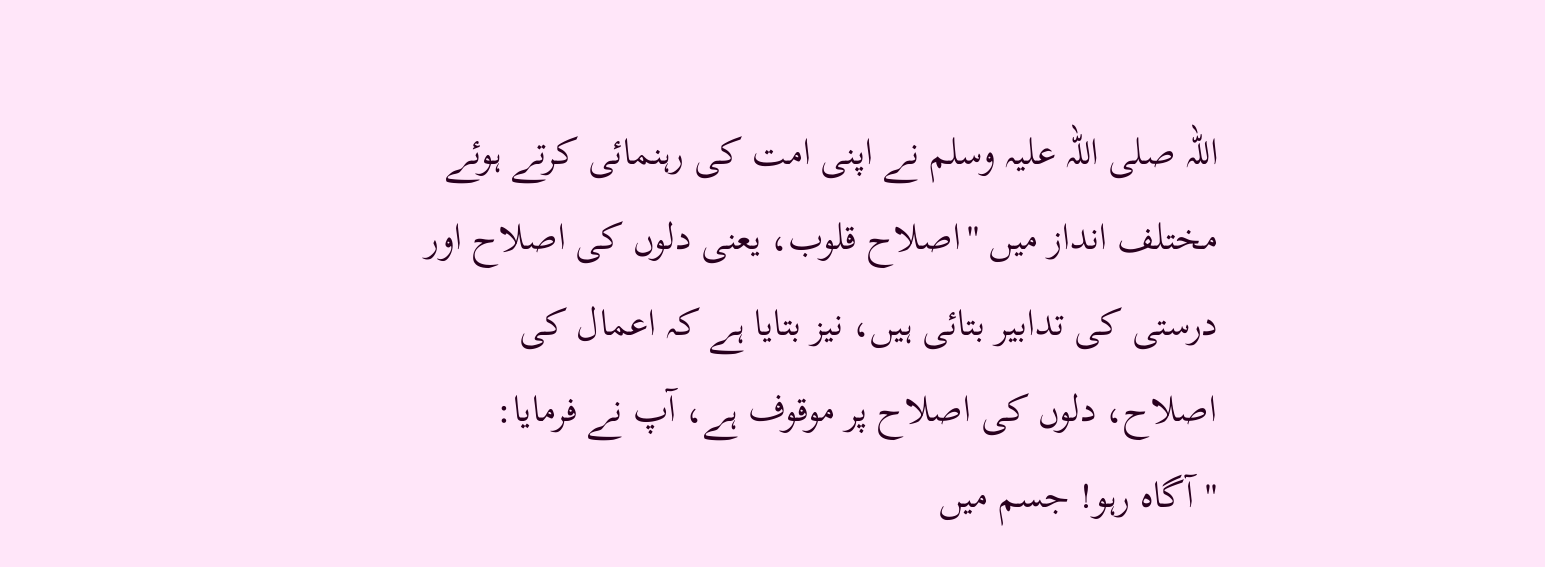اللہ صلی اللہ علیہ وسلم نے اپنی امت کی رہنمائی کرتے ہوئے مختلف انداز میں ''اصلاح قلوب، یعنی دلوں کی اصلاح اور درستی کی تدابیر بتائی ہیں، نیز بتایا ہے کہ اعمال کی اصلاح، دلوں کی اصلاح پر موقوف ہے، آپ نے فرمایا: ''آگاہ رہو! جسم میں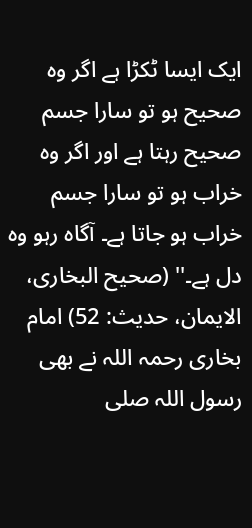ایک ایسا ٹکڑا ہے اگر وہ صحیح ہو تو سارا جسم صحیح رہتا ہے اور اگر وہ خراب ہو تو سارا جسم خراب ہو جاتا ہے۔ آگاہ رہو وہ دل ہے۔'' (صحیح البخاری، الایمان، حدیث: 52) امام بخاری رحمہ اللہ نے بھی رسول اللہ صلی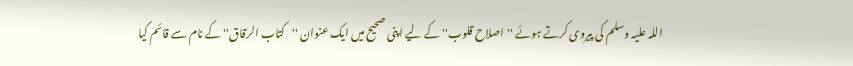اللہ علیہ وسلم کی پیروی کرتے ہوئے ''اصلاح قلوب'' کے لیے اپنی صحیح میں ایک عنوان ''کتاب الرقاق'' کے نام سے قائم کیا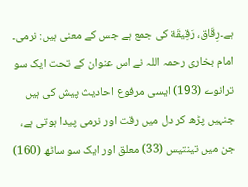ہے۔رِقَاق، رَقِيقَة کی جمع ہے جس کے معنی ہیں: نرمی۔ امام بخاری رحمہ اللہ نے اس عنوان کے تحت ایک سو ترانوے (193) ایسی مرفوع احادیث پیش کی ہیں جنہیں پڑھ کر دل میں رقت اور نرمی پیدا ہوتی ہے، جن میں تینتیس (33) معلق اور ایک سو ساٹھ (160)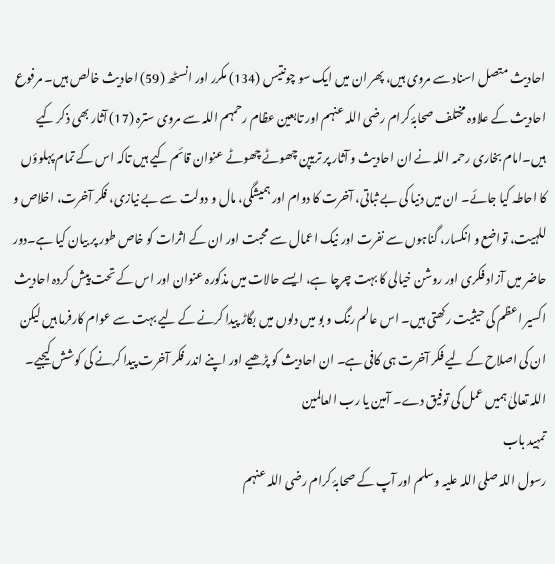احادیث متصل اسناد سے مروی ہیں، پھر ان میں ایک سو چونتیس (134) مکرر اور انسٹھ (59) احادیث خالص ہیں۔ مرفوع احادیث کے علاوہ مختلف صحابۂ کرام رضی اللہ عنہم اور تابعین عظام رحمہم اللہ سے مروی سترہ (17) آثار بھی ذکر کیے ہیں۔امام بخاری رحمہ اللہ نے ان احادیث و آثار پر تریپن چھوٹے چھوٹے عنوان قائم کیے ہیں تاکہ اس کے تمام پہلوؤں کا احاطہ کیا جائے۔ ان میں دنیا کی بے ثباتی، آخرت کا دوام اور ہمیشگی، مال و دولت سے بے نیازی، فکر آخرت، اخلاص و للہیت، تواضع و انکسار، گناہوں سے نفرت اور نیک اعمال سے محبت اور ان کے اثرات کو خاص طور پر بیان کیا ہے۔دور حاضر میں آزاد فکری اور روشن خیالی کا بہت چرچا ہے، ایسے حالات میں مذکورہ عنوان اور اس کے تحت پیش کردہ احادیث اکسیر اعظم کی حیثیت رکھتی ہیں۔ اس عالم رنگ و بو میں دلوں میں بگاڑ پیدا کرنے کے لیے بہت سے عوام کارفرما ہیں لیکن ان کی اصلاح کے لیے فکر آخرت ہی کافی ہے۔ ان احادیث کو پڑھیے اور اپنے اندر فکر آخرت پیدا کرنے کی کوشش کیجیے۔ اللہ تعالیٰ ہمیں عمل کی توفیق دے۔ آمین یا رب العالمین
تمہید باب
رسول اللہ صلی اللہ علیہ وسلم اور آپ کے صحابۂ کرام رضی اللہ عنہم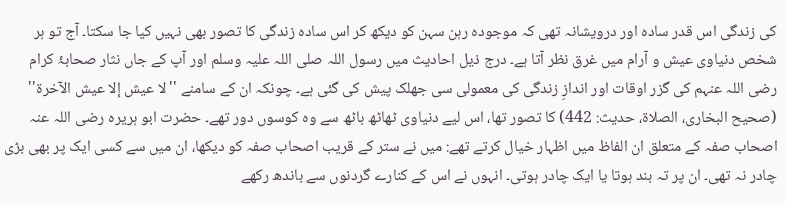کی زندگی اس قدر سادہ اور درویشانہ تھی کہ موجودہ رہن سہن کو دیکھ کر اس سادہ زندگی کا تصور بھی نہیں کیا جا سکتا۔ آج تو ہر شخص دنیاوی عیش و آرام میں غرق نظر آتا ہے۔ درج ذیل احادیث میں رسول اللہ صلی اللہ علیہ وسلم اور آپ کے جاں نثار صحابۂ کرام رضی اللہ عنہم کی گزر اوقات اور اندازِ زندگی کی معمولی سی جھلک پیش کی گئی ہے۔ چونکہ ان کے سامنے ''لا عيش إلا عيش الآخرة'' (صحیح البخاری، الصلاۃ، حدیث: 442) کا تصور تھا، اس لیے دنیاوی ٹھاٹھ باٹھ سے وہ کوسوں دور تھے۔ حضرت ابو ہریرہ رضی اللہ عنہ اصحاب صفہ کے متعلق ان الفاظ میں اظہار خیال کرتے تھے: میں نے ستر کے قریب اصحاب صفہ کو دیکھا، ان میں سے کسی ایک پر بھی بڑی چادر نہ تھی۔ ان پر تہ بند ہوتا یا ایک چادر ہوتی۔ انہوں نے اس کے کنارے گردنوں سے باندھ رکھے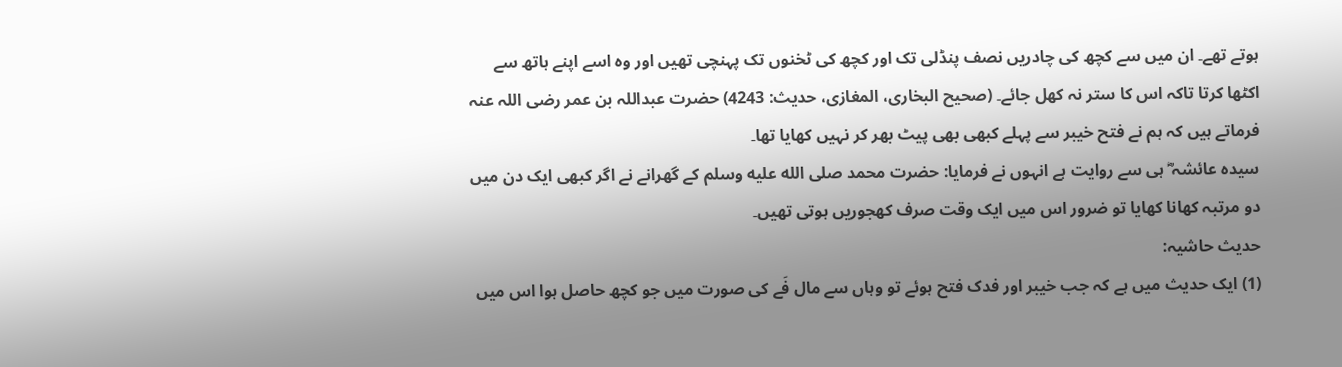ہوتے تھے۔ ان میں سے کچھ کی چادریں نصف پنڈلی تک اور کچھ کی ٹخنوں تک پہنچی تھیں اور وہ اسے اپنے ہاتھ سے اکٹھا کرتا تاکہ اس کا ستر نہ کھل جائے۔ (صحیح البخاری، المغازی، حدیث: 4243) حضرت عبداللہ بن عمر رضی اللہ عنہ فرماتے ہیں کہ ہم نے فتح خیبر سے پہلے کبھی بھی پیٹ بھر کر نہیں کھایا تھا۔
سیدہ عائشہ ؓ ہی سے روایت ہے انہوں نے فرمایا: حضرت محمد صلى الله عليه وسلم کے گھرانے نے اگر کبھی ایک دن میں دو مرتبہ کھانا کھایا تو ضرور اس میں ایک وقت صرف کھجوریں ہوتی تھیں۔
حدیث حاشیہ:
(1) ایک حدیث میں ہے کہ جب خیبر اور فدک فتح ہوئے تو وہاں سے مال فَے کی صورت میں جو کچھ حاصل ہوا اس میں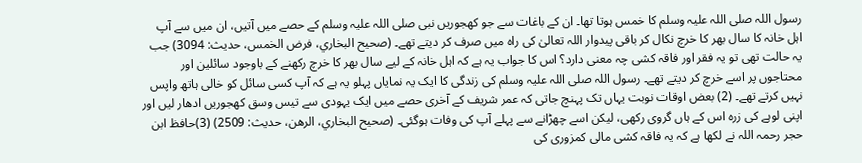رسول اللہ صلی اللہ علیہ وسلم کا خمس ہوتا تھا۔ ان کے باغات سے جو کھجوریں نبی صلی اللہ علیہ وسلم کے حصے میں آتیں، ان میں سے آپ اہل خانہ کا سال بھر کا خرچ نکال کر باقی پیدوار اللہ تعالیٰ کی راہ میں صرف کر دیتے تھے۔ (صحیح البخاري، فرض الخمس، حدیث: 3094) جب یہ حالت تھی تو یہ فقر اور فاقہ کشی چہ معنی دارد؟ اس کا جواب یہ ہے کہ اہل خانہ کے لیے سال بھر کا خرچ رکھنے کے باوجود سائلین اور محتاجوں پر اسے خرچ کر دیتے تھے۔ رسول اللہ صلی اللہ علیہ وسلم کی زندگی کا ایک یہ نمایاں پہلو یہ ہے کہ آپ کسی سائل کو خالی ہاتھ واپس نہیں کرتے تھے۔ (2) بعض اوقات نوبت یہاں تک پہنچ جاتی کہ عمر شریف کے آخری حصے میں ایک یہودی سے تیس وسق کھجوریں ادھار لیں اور اپنی لوہے کی زرہ اس کے ہاں گروی رکھی، لیکن اسے چھڑانے سے پہلے آپ کی وفات ہوگئی۔ (صحیح البخاري، الرھن، حدیث: 2509) (3)حافظ ابن حجر رحمہ اللہ نے لکھا ہے کہ یہ فاقہ کشی مالی کمزوری کی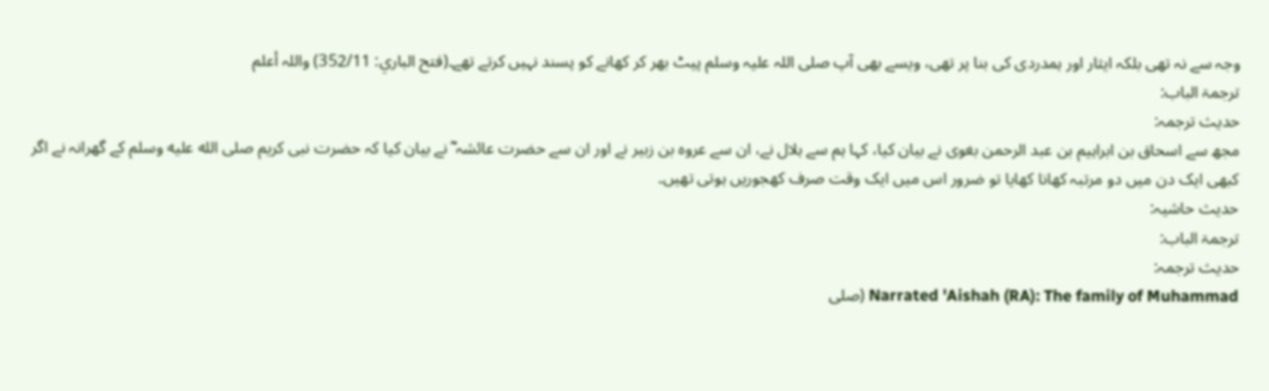وجہ سے نہ تھی بلکہ ایثار اور ہمدردی کی بنا پر تھی، ویسے بھی آپ صلی اللہ علیہ وسلم پیٹ بھر کر کھانے کو پسند نہیں کرتے تھے۔(فتح الباري: 352/11) واللہ أعلم
ترجمۃ الباب:
حدیث ترجمہ:
مجھ سے اسحاق بن ابراہیم بن عبد الرحمن بغوی نے بیان کیا، کہا ہم سے ہلال نے، ان سے عروہ بن زبیر نے اور ان سے حضرت عائشہ ؓ نے بیان کیا کہ حضرت نبی کریم صلى الله عليه وسلم کے گھرانہ نے اگر کبھی ایک دن میں دو مرتبہ کھانا کھایا تو ضرور اس میں ایک وقت صرف کھجوریں ہوتی تھیں۔
حدیث حاشیہ:
ترجمۃ الباب:
حدیث ترجمہ:
Narrated 'Aishah (RA): The family of Muhammad (صلى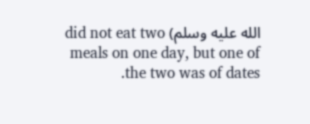الله عليه وسلم) did not eat two meals on one day, but one of the two was of dates.